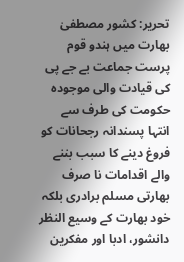تحریر: کشور مصطفیٰ
بھارت میں ہندو قوم پرست جماعت بے جے پی کی قیادت والی موجودہ حکومت کی طرف سے انتہا پسندانہ رجحانات کو فروغ دینے کا سبب بننے والے اقدامات نا صرف بھارتی مسلم برادری بلکہ خود بھارت کے وسیع النظر دانشور، ادبا اور مفکرین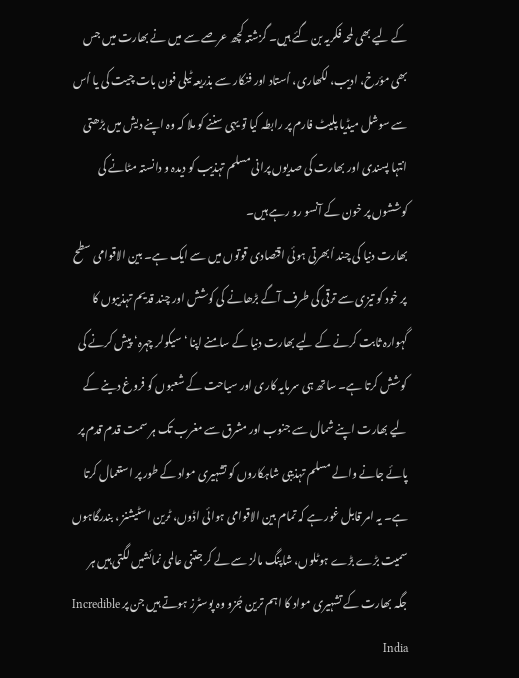کے لیے بھی لمحہ فکریہ بن گئے ہیں۔ گزشتہ کچھ عرصے سے میں نے بھارت میں جس بھی مؤرخ، ادیب، لکھاری، اُستاد اور فنکار سے بذریعہ ٹیلی فون بات چیت کی یا اُس سے سوشل میڈیا پلیٹ فارم پر رابطہ کیا تو یہی سننے کو ملا کہ وہ اپنے دیش میں بڑھتی انتہا پسندی اور بھارت کی صدیوں پرانی مسلم تہذیب کو دیدہ و دانستہ مٹانے کی کوششوں پر خون کے آنسو رو رہے ہیں۔
بھارت دنیا کی چند اُبھرتی ہوئی اقتصادی قوتوں میں سے ایک ہے۔ بین الاقوامی سطح پر خود کو تیزی سے ترقی کی طرف آگے بڑھانے کی کوشش اور چند قدیم تہذیبوں کا گہوارہ ثابت کرنے کے لیے بھارت دنیا کے سامنے اپنا ‘سیکولر چہرہ‘ پیش کرنے کی کوشش کرتا ہے۔ ساتھ ہی سرمایہ کاری اور سیاحت کے شعبوں کو فروغ دینے کے لیے بھارت اپنے شمال سے جنوب اور مشرق سے مغرب تک ہر سمت قدم قدم پر پائے جانے والے مسلم تہذیبی شاہکاروں کو تشہیری مواد کے طور پر استعمال کرتا ہے۔ یہ امر قابل غور ہے کہ تمام بین الاقوامی ہوائی اڈوں، ٹرین اسٹیشنز ، بندرگاہوں سمیت بڑے بڑے ہوٹلوں، شاپنگ مالز سے لے کر جتنی عالمی نمائشیں لگتی ہیں ہر جگہ بھارت کے تشہیری مواد کا اہم ترین جُزو وہ پوسٹرز ہوتے ہیں جن پر Incredible India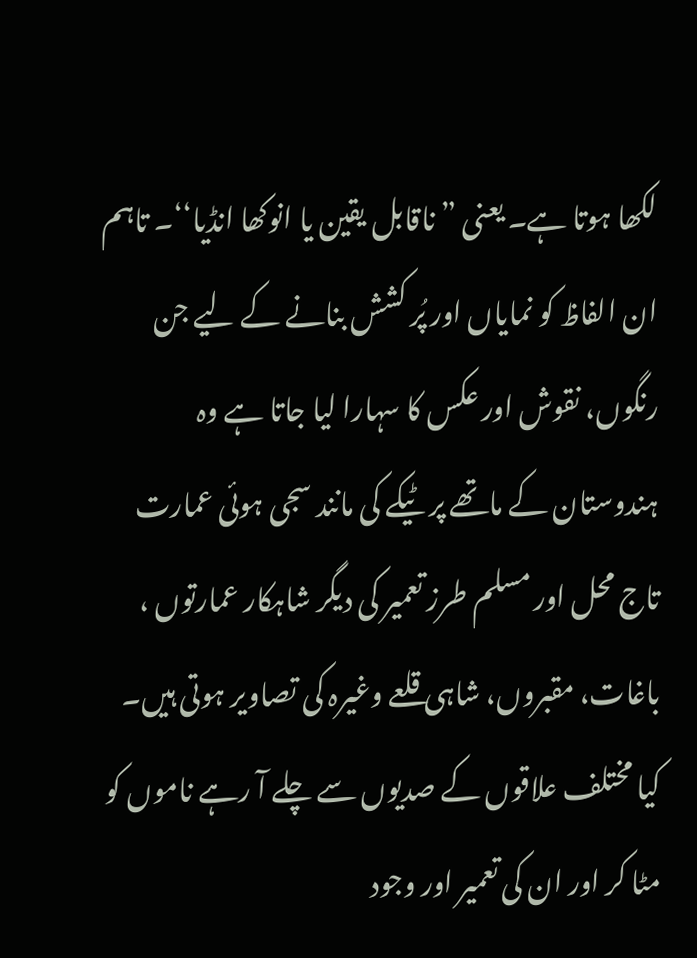لکھا ہوتا ہے۔ یعنی ” ناقابل یقین یا انوکھا انڈیا‘‘۔ تاہم ان الفاظ کو نمایاں اور پُر کشش بنانے کے لیے جن رنگوں، نقوش اور عکس کا سہارا لیا جاتا ہے وہ ہندوستان کے ماتھے پر ٹیکے کی مانند سجی ہوئی عمارت تاج محل اور مسلم طرز تعمیر کی دیگر شاہکار عمارتوں ، باغات، مقبروں، شاہی قلعے وغیرہ کی تصاویر ہوتی ہیں۔ کیا مختلف علاقوں کے صدیوں سے چلے آ رہے ناموں کو مٹا کر اور ان کی تعمیر اور وجود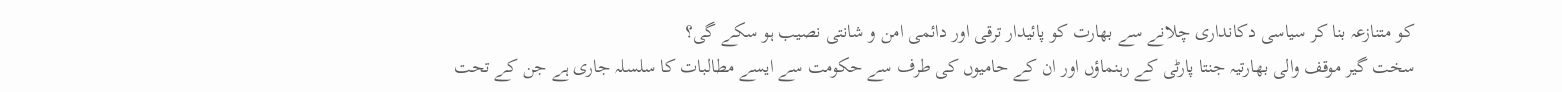کو متنازعہ بنا کر سیاسی دکانداری چلانے سے بھارت کو پائیدار ترقی اور دائمی امن و شانتی نصیب ہو سکے گی؟
سخت گیر موقف والی بھارتیہ جنتا پارٹی کے رہنماؤں اور ان کے حامیوں کی طرف سے حکومت سے ایسے مطالبات کا سلسلہ جاری ہے جن کے تحت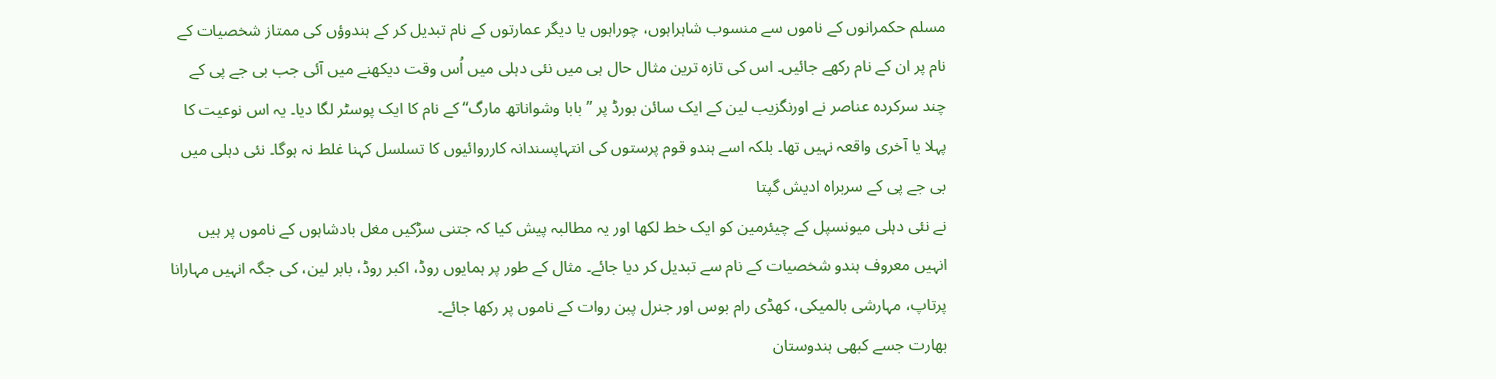مسلم حکمرانوں کے ناموں سے منسوب شاہراہوں، چوراہوں یا دیگر عمارتوں کے نام تبدیل کر کے ہندوؤں کی ممتاز شخصیات کے نام پر ان کے نام رکھے جائیں۔ اس کی تازہ ترین مثال حال ہی میں نئی دہلی میں اُس وقت دیکھنے میں آئی جب بی جے پی کے چند سرکردہ عناصر نے اورنگزیب لین کے ایک سائن بورڈ پر ” بابا وشواناتھ مارگ‘‘ کے نام کا ایک پوسٹر لگا دیا۔ یہ اس نوعیت کا پہلا یا آخری واقعہ نہیں تھا۔ بلکہ اسے ہندو قوم پرستوں کی انتہاپسندانہ کارروائیوں کا تسلسل کہنا غلط نہ ہوگا۔ نئی دہلی میں بی جے پی کے سربراہ ادیش گپتا
نے نئی دہلی میونسپل کے چیئرمین کو ایک خط لکھا اور یہ مطالبہ پیش کیا کہ جتنی سڑکیں مغل بادشاہوں کے ناموں پر ہیں انہیں معروف ہندو شخصیات کے نام سے تبدیل کر دیا جائے۔ مثال کے طور پر ہمایوں روڈ، اکبر روڈ، بابر لین، کی جگہ انہیں مہارانا پرتاپ، مہارشی بالمیکی، کھڈی رام بوس اور جنرل پبن روات کے ناموں پر رکھا جائے۔
بھارت جسے کبھی ہندوستان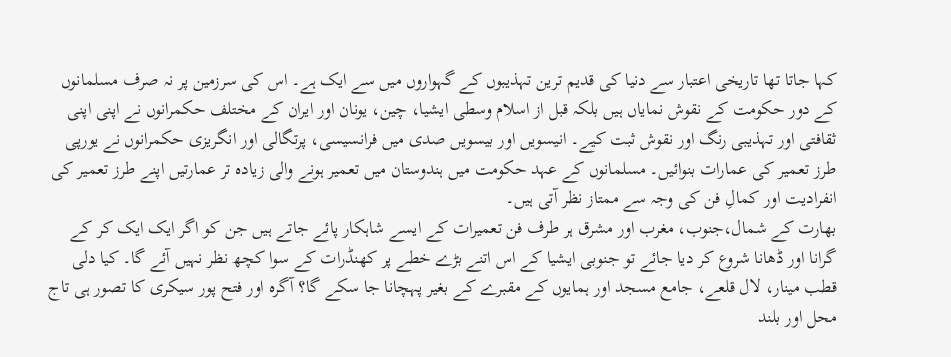کہا جاتا تھا تاریخی اعتبار سے دنیا کی قدیم ترین تہذیبوں کے گہواروں میں سے ایک ہے۔ اس کی سرزمین پر نہ صرف مسلمانوں کے دور حکومت کے نقوش نمایاں ہیں بلکہ قبل از اسلام وسطی ایشیا، چین، یونان اور ایران کے مختلف حکمرانوں نے اپنی اپنی ثقافتی اور تہذیبی رنگ اور نقوش ثبت کیے۔ انیسویں اور بیسویں صدی میں فرانسیسی، پرتگالی اور انگریزی حکمرانوں نے یورپی طرز تعمیر کی عمارات بنوائیں۔ مسلمانوں کے عہد حکومت میں ہندوستان میں تعمیر ہونے والی زیادہ تر عمارتیں اپنے طرز تعمیر کی انفرادیت اور کمالِ فن کی وجہ سے ممتاز نظر آتی ہیں۔
بھارت کے شمال،جنوب، مغرب اور مشرق ہر طرف فن تعمیرات کے ایسے شاہکار پائے جاتے ہیں جن کو اگر ایک ایک کر کے گرانا اور ڈھانا شروع کر دیا جائے تو جنوبی ایشیا کے اس اتنے بڑے خطے پر کھنڈرات کے سوا کچھ نظر نہیں آئے گا۔ کیا دلی قطب مینار، لال قلعے، جامع مسجد اور ہمایوں کے مقبرے کے بغیر پہچانا جا سکے گا؟ آگرہ اور فتح پور سیکری کا تصور ہی تاج محل اور بلند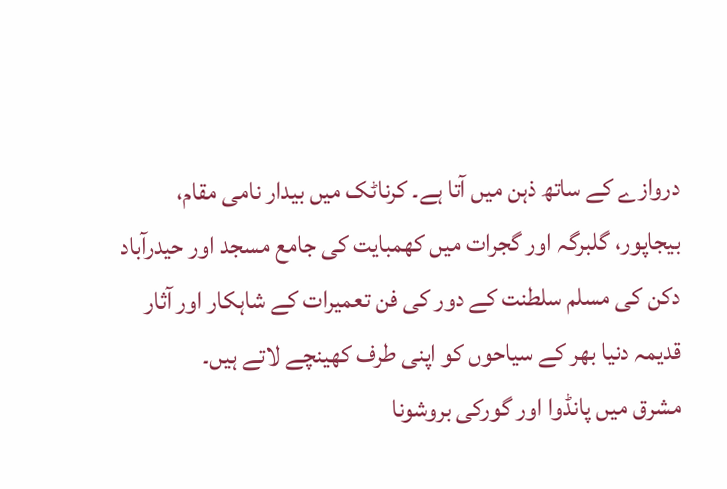دروازے کے ساتھ ذہن میں آتا ہے۔ کرناٹک میں بیدار نامی مقام، بیجاپور، گلبرگہ اور گجرات میں کھمبایت کی جامع مسجد اور حیدرآباد دکن کی مسلم سلطنت کے دور کی فن تعمیرات کے شاہکار اور آثار قدیمہ دنیا بھر کے سیاحوں کو اپنی طرف کھینچے لاتے ہیں۔
مشرق میں پانڈوا اور گورکی بروشونا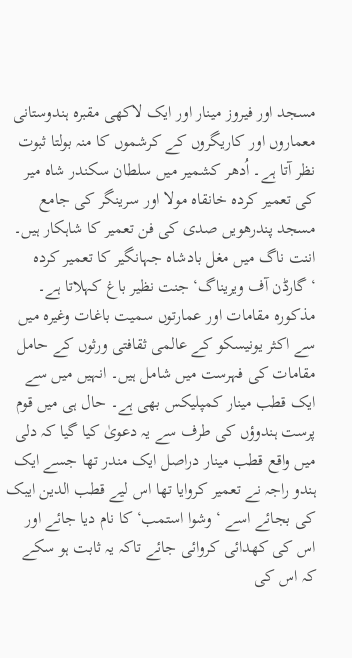مسجد اور فیروز مینار اور ایک لاکھی مقبرہ ہندوستانی معماروں اور کاریگروں کے کرشموں کا منہ بولتا ثبوت نظر آتا ہے۔ اُدھر کشمیر میں سلطان سکندر شاہ میر کی تعمیر کردہ خانقاہ مولا اور سرینگر کی جامع مسجد پندرھویں صدی کی فن تعمیر کا شاہکار ہیں۔ اننت ناگ میں مغل بادشاہ جہانگیر کا تعمیر کردہ ‘گارڈن آف ویریناگ‘ جنت نظیر باغ کہلاتا ہے۔
مذکورہ مقامات اور عمارتوں سمیت باغات وغیرہ میں سے اکثر یونیسکو کے عالمی ثقافتی ورثوں کے حامل مقامات کی فہرست میں شامل ہیں۔ انہیں میں سے ایک قطب مینار کمپلیکس بھی ہے۔ حال ہی میں قوم پرست ہندوؤں کی طرف سے یہ دعویٰ کیا گیا کہ دلی میں واقع قطب مینار دراصل ایک مندر تھا جسے ایک ہندو راجہ نے تعمیر کروایا تھا اس لیے قطب الدین ایبک کی بجائے اسے ‘ وشوا استمب‘ کا نام دیا جائے اور اس کی کھدائی کروائی جائے تاکہ یہ ثابت ہو سکے کہ اس کی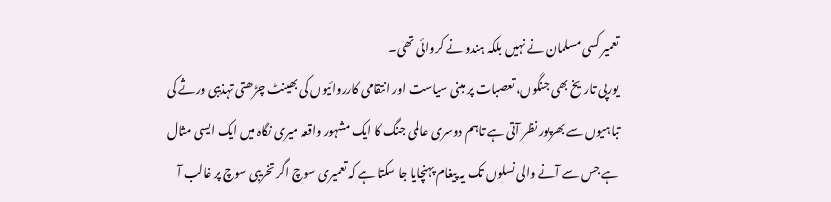تعمیر کسی مسلمان نے نہیں بلکہ ہندو نے کروائی تھی۔
یورپی تاریخ بھی جنگوں، تعصبات پر مبنی سیاست اور انتقامی کارروائیوں کی بھینٹ چڑھتی تہذیبی ورثے کی تباہیوں سے بھرپور نظر آتی ہے تاہم دوسری عالمی جنگ کا ایک مشہور واقعہ میری نگاہ میں ایک ایسی مثال ہے جس سے آنے والی نسلوں تک یہ پیغام پہنچایا جا سکتا ہے کہ تعمیری سوچ اگر تخریبی سوچ پر غالب آ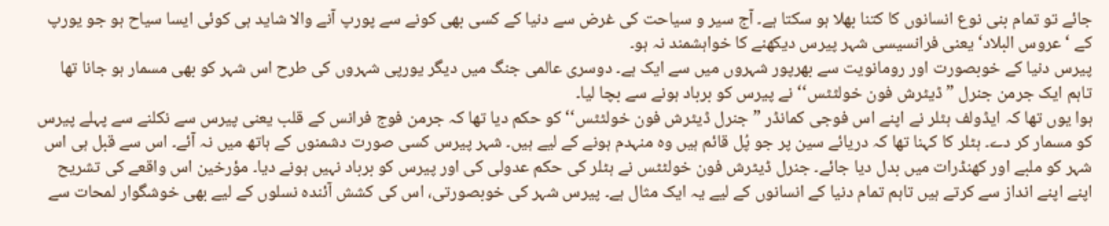جائے تو تمام بنی نوع انسانوں کا کتنا بھلا ہو سکتا ہے۔ آج سیر و سیاحت کی غرض سے دنیا کے کسی بھی کونے سے پورپ آنے والا شاید ہی کوئی ایسا سیاح ہو جو یورپ کے ‘عروس البلاد‘ یعنی فرانسیسی شہر پیرس دیکھنے کا خواہشمند نہ ہو۔
پیرس دنیا کے خوبصورت اور رومانویت سے بھرپور شہروں میں سے ایک ہے۔ دوسری عالمی جنگ میں دیگر یورپی شہروں کی طرح اس شہر کو بھی مسمار ہو جانا تھا تاہم ایک جرمن جنرل ”ڈیٹرش فون خولٹٹس‘‘ نے پیرس کو برباد ہونے سے بچا لیا۔
ہوا یوں تھا کہ ایڈولف ہٹلر نے اپنے اس فوجی کمانڈر ”جنرل ڈیٹرش فون خولٹٹس‘‘ کو حکم دیا تھا کہ جرمن فوج فرانس کے قلب یعنی پیرس سے نکلنے سے پہلے پیرس کو مسمار کر دے۔ ہٹلر کا کہنا تھا کہ دریائے سین پر جو پُل قائم ہیں وہ منہدم ہونے کے لیے ہیں۔ شہر پیرس کسی صورت دشمنوں کے ہاتھ میں نہ آئے۔ اس سے قبل ہی اس شہر کو ملبے اور کھنڈرات میں بدل دیا جائے۔ جنرل ڈیٹرش فون خولٹٹس نے ہٹلر کی حکم عدولی کی اور پیرس کو برباد نہیں ہونے دیا۔ مؤرخین اس واقعے کی تشریح اپنے اپنے انداز سے کرتے ہیں تاہم تمام دنیا کے انسانوں کے لیے یہ ایک مثال ہے۔ پیرس شہر کی خوبصورتی، اس کی کشش آئندہ نسلوں کے لیے بھی خوشگوار لمحات سے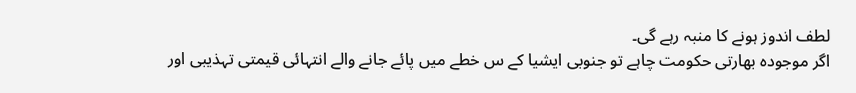لطف اندوز ہونے کا منبہ رہے گی۔
اگر موجودہ بھارتی حکومت چاہے تو جنوبی ایشیا کے س خطے میں پائے جانے والے انتہائی قیمتی تہذیبی اور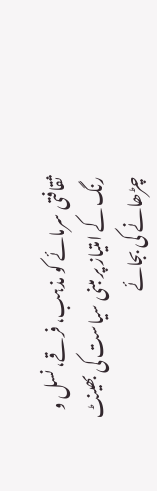ثقافتی سرمائے کو مذہب، فرقے، نسل و رنگ کے امتیاز پر مبنی سیاست کی بھینٹ چڑھانے کی بجائے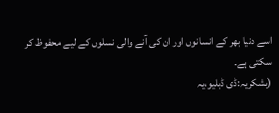اسے دنیا بھر کے انسانوں اور ان کی آنے والی نسلوں کے لیے محفوظ کر سکتی ہے۔
(بشکریہ:ڈی ڈبلیو،یہ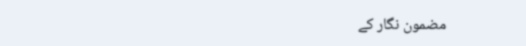مضمون نگار کے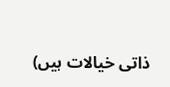ذاتی خیالات ہیں)